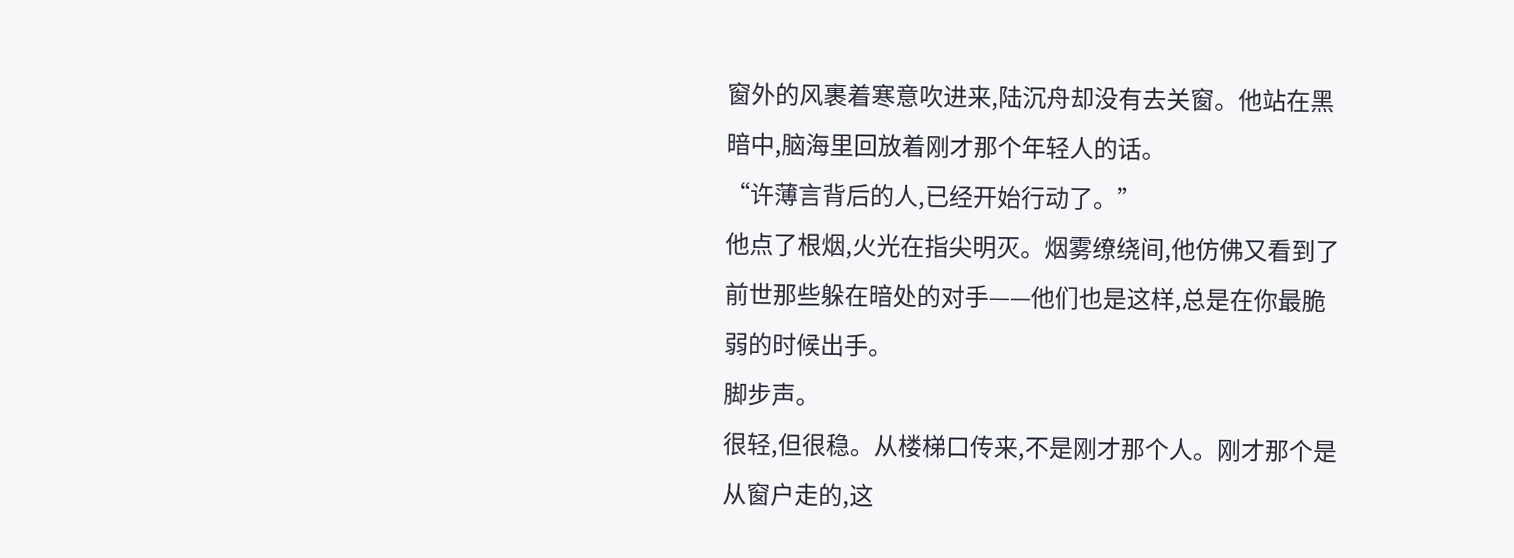窗外的风裹着寒意吹进来,陆沉舟却没有去关窗。他站在黑暗中,脑海里回放着刚才那个年轻人的话。
“许薄言背后的人,已经开始行动了。”
他点了根烟,火光在指尖明灭。烟雾缭绕间,他仿佛又看到了前世那些躲在暗处的对手——他们也是这样,总是在你最脆弱的时候出手。
脚步声。
很轻,但很稳。从楼梯口传来,不是刚才那个人。刚才那个是从窗户走的,这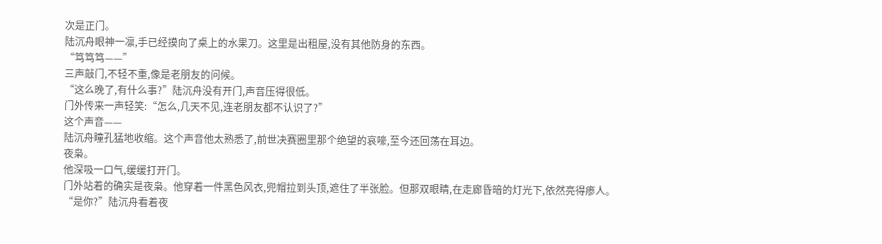次是正门。
陆沉舟眼神一凛,手已经摸向了桌上的水果刀。这里是出租屋,没有其他防身的东西。
“笃笃笃——”
三声敲门,不轻不重,像是老朋友的问候。
“这么晚了,有什么事?”陆沉舟没有开门,声音压得很低。
门外传来一声轻笑:“怎么,几天不见,连老朋友都不认识了?”
这个声音——
陆沉舟瞳孔猛地收缩。这个声音他太熟悉了,前世决赛圈里那个绝望的哀嚎,至今还回荡在耳边。
夜枭。
他深吸一口气,缓缓打开门。
门外站着的确实是夜枭。他穿着一件黑色风衣,兜帽拉到头顶,遮住了半张脸。但那双眼睛,在走廊昏暗的灯光下,依然亮得瘆人。
“是你?”陆沉舟看着夜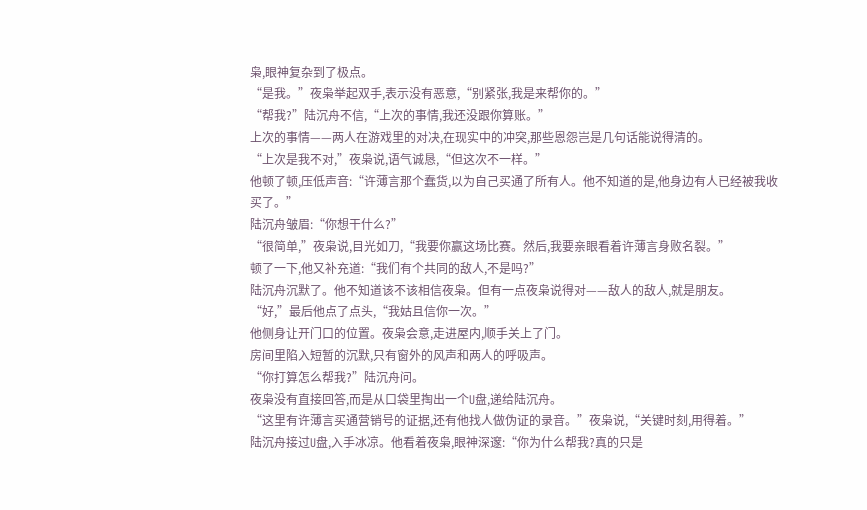枭,眼神复杂到了极点。
“是我。”夜枭举起双手,表示没有恶意,“别紧张,我是来帮你的。”
“帮我?”陆沉舟不信,“上次的事情,我还没跟你算账。”
上次的事情——两人在游戏里的对决,在现实中的冲突,那些恩怨岂是几句话能说得清的。
“上次是我不对,”夜枭说,语气诚恳,“但这次不一样。”
他顿了顿,压低声音:“许薄言那个蠢货,以为自己买通了所有人。他不知道的是,他身边有人已经被我收买了。”
陆沉舟皱眉:“你想干什么?”
“很简单,”夜枭说,目光如刀,“我要你赢这场比赛。然后,我要亲眼看着许薄言身败名裂。”
顿了一下,他又补充道:“我们有个共同的敌人,不是吗?”
陆沉舟沉默了。他不知道该不该相信夜枭。但有一点夜枭说得对——敌人的敌人,就是朋友。
“好,”最后他点了点头,“我姑且信你一次。”
他侧身让开门口的位置。夜枭会意,走进屋内,顺手关上了门。
房间里陷入短暂的沉默,只有窗外的风声和两人的呼吸声。
“你打算怎么帮我?”陆沉舟问。
夜枭没有直接回答,而是从口袋里掏出一个U盘,递给陆沉舟。
“这里有许薄言买通营销号的证据,还有他找人做伪证的录音。”夜枭说,“关键时刻,用得着。”
陆沉舟接过U盘,入手冰凉。他看着夜枭,眼神深邃:“你为什么帮我?真的只是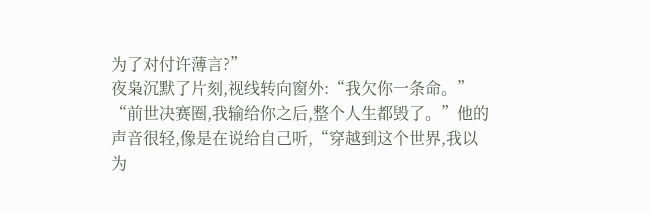为了对付许薄言?”
夜枭沉默了片刻,视线转向窗外:“我欠你一条命。”
“前世决赛圈,我输给你之后,整个人生都毁了。”他的声音很轻,像是在说给自己听,“穿越到这个世界,我以为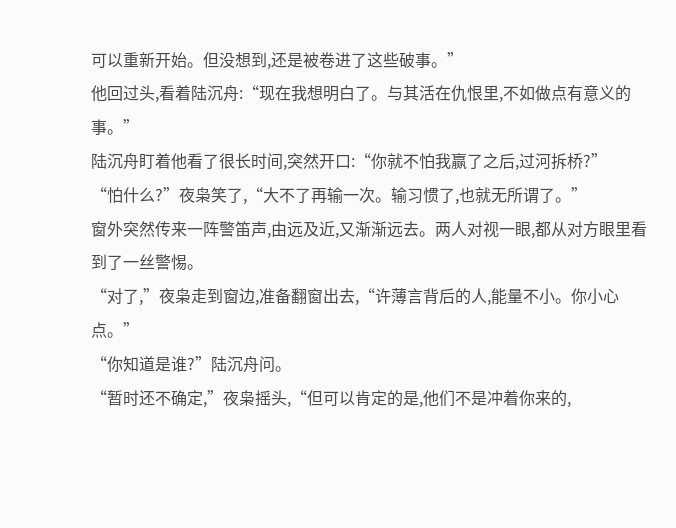可以重新开始。但没想到,还是被卷进了这些破事。”
他回过头,看着陆沉舟:“现在我想明白了。与其活在仇恨里,不如做点有意义的事。”
陆沉舟盯着他看了很长时间,突然开口:“你就不怕我赢了之后,过河拆桥?”
“怕什么?”夜枭笑了,“大不了再输一次。输习惯了,也就无所谓了。”
窗外突然传来一阵警笛声,由远及近,又渐渐远去。两人对视一眼,都从对方眼里看到了一丝警惕。
“对了,”夜枭走到窗边,准备翻窗出去,“许薄言背后的人,能量不小。你小心点。”
“你知道是谁?”陆沉舟问。
“暂时还不确定,”夜枭摇头,“但可以肯定的是,他们不是冲着你来的,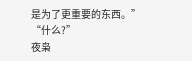是为了更重要的东西。”
“什么?”
夜枭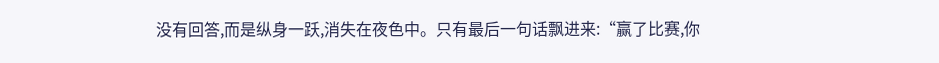没有回答,而是纵身一跃,消失在夜色中。只有最后一句话飘进来:“赢了比赛,你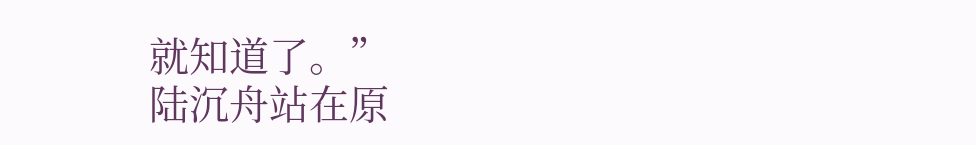就知道了。”
陆沉舟站在原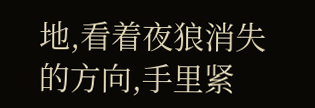地,看着夜狼消失的方向,手里紧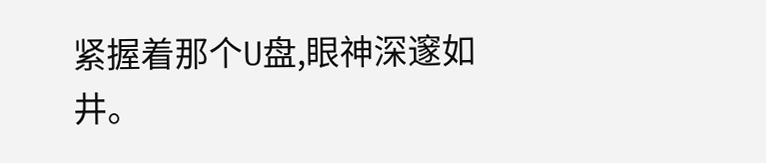紧握着那个U盘,眼神深邃如井。